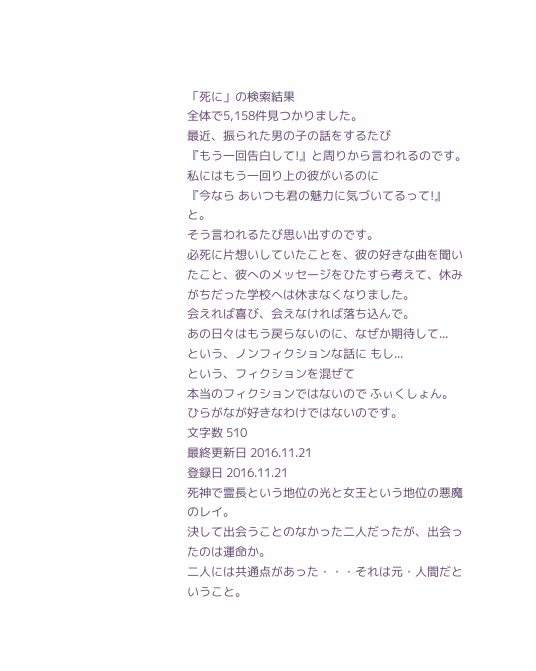「死に」の検索結果
全体で5,158件見つかりました。
最近、振られた男の子の話をするたび
『もう一回告白して!』と周りから言われるのです。
私にはもう一回り上の彼がいるのに
『今なら あいつも君の魅力に気づいてるって!』と。
そう言われるたび思い出すのです。
必死に片想いしていたことを、彼の好きな曲を聞いたこと、彼へのメッセージをひたすら考えて、休みがちだった学校へは休まなくなりました。
会えれば喜び、会えなければ落ち込んで。
あの日々はもう戻らないのに、なぜか期待して...
という、ノンフィクションな話に もし...
という、フィクションを混ぜて
本当のフィクションではないので ふぃくしょん。
ひらがなが好きなわけではないのです。
文字数 510
最終更新日 2016.11.21
登録日 2016.11.21
死神で霊長という地位の光と女王という地位の悪魔のレイ。
決して出会うことのなかった二人だったが、出会ったのは運命か。
二人には共通点があった・・・それは元・人間だということ。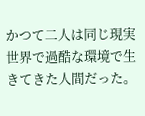かつて二人は同じ現実世界で過酷な環境で生きてきた人間だった。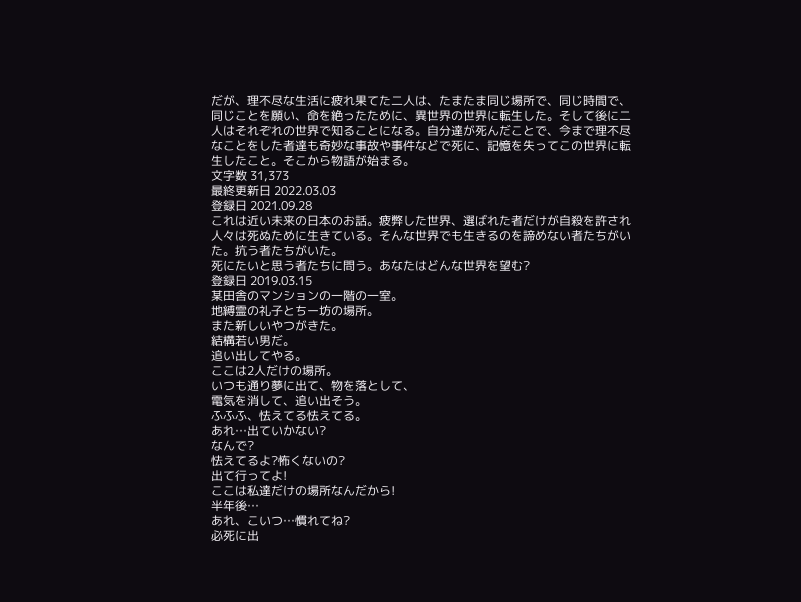だが、理不尽な生活に疲れ果てた二人は、たまたま同じ場所で、同じ時間で、同じことを願い、命を絶ったために、異世界の世界に転生した。そして後に二人はそれぞれの世界で知ることになる。自分達が死んだことで、今まで理不尽なことをした者達も奇妙な事故や事件などで死に、記憶を失ってこの世界に転生したこと。そこから物語が始まる。
文字数 31,373
最終更新日 2022.03.03
登録日 2021.09.28
これは近い未来の日本のお話。疲弊した世界、選ばれた者だけが自殺を許され人々は死ぬために生きている。そんな世界でも生きるのを諦めない者たちがいた。抗う者たちがいた。
死にたいと思う者たちに問う。あなたはどんな世界を望む?
登録日 2019.03.15
某田舎のマンションの一階の一室。
地縛霊の礼子とちー坊の場所。
また新しいやつがきた。
結構若い男だ。
追い出してやる。
ここは2人だけの場所。
いつも通り夢に出て、物を落として、
電気を消して、追い出そう。
ふふふ、怯えてる怯えてる。
あれ…出ていかない?
なんで?
怯えてるよ?怖くないの?
出て行ってよ!
ここは私達だけの場所なんだから!
半年後…
あれ、こいつ…慣れてね?
必死に出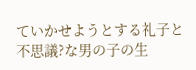ていかせようとする礼子と
不思議?な男の子の生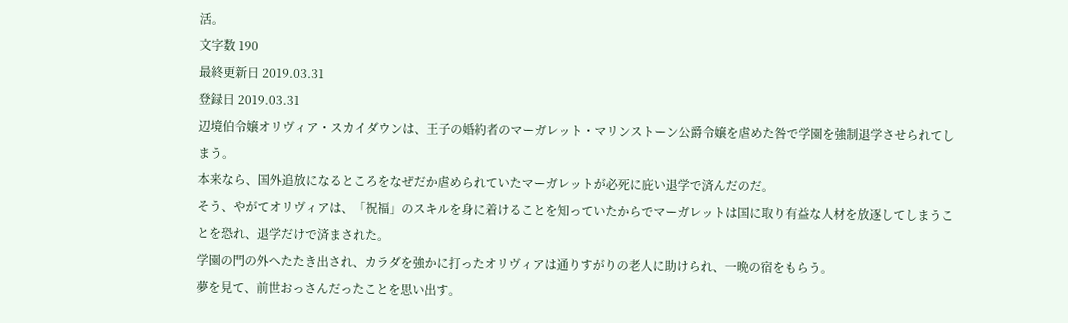活。
文字数 190
最終更新日 2019.03.31
登録日 2019.03.31
辺境伯令嬢オリヴィア・スカイダウンは、王子の婚約者のマーガレット・マリンストーン公爵令嬢を虐めた咎で学園を強制退学させられてしまう。
本来なら、国外追放になるところをなぜだか虐められていたマーガレットが必死に庇い退学で済んだのだ。
そう、やがてオリヴィアは、「祝福」のスキルを身に着けることを知っていたからでマーガレットは国に取り有益な人材を放逐してしまうことを恐れ、退学だけで済まされた。
学園の門の外へたたき出され、カラダを強かに打ったオリヴィアは通りすがりの老人に助けられ、一晩の宿をもらう。
夢を見て、前世おっさんだったことを思い出す。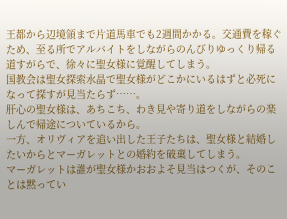王都から辺境領まで片道馬車でも2週間かかる。交通費を稼ぐため、至る所でアルバイトをしながらのんびりゆっくり帰る道すがらで、徐々に聖女様に覚醒してしまう。
国教会は聖女探索水晶で聖女様がどこかにいるはずと必死になって探すが見当たらず……。
肝心の聖女様は、あちこち、わき見や寄り道をしながらの楽しんで帰途についているから。
一方、オリヴィアを追い出した王子たちは、聖女様と結婚したいからとマーガレットとの婚約を破棄してしまう。
マーガレットは誰が聖女様かおおよそ見当はつくが、そのことは黙ってい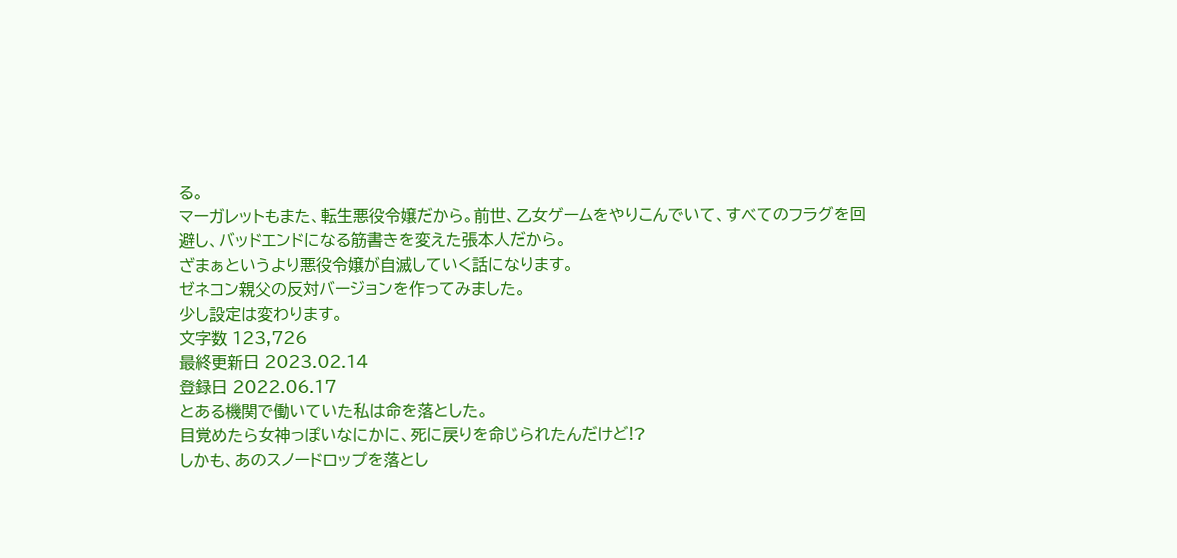る。
マーガレットもまた、転生悪役令嬢だから。前世、乙女ゲームをやりこんでいて、すべてのフラグを回避し、バッドエンドになる筋書きを変えた張本人だから。
ざまぁというより悪役令嬢が自滅していく話になります。
ゼネコン親父の反対バージョンを作ってみました。
少し設定は変わります。
文字数 123,726
最終更新日 2023.02.14
登録日 2022.06.17
とある機関で働いていた私は命を落とした。
目覚めたら女神っぽいなにかに、死に戻りを命じられたんだけど!?
しかも、あのスノードロップを落とし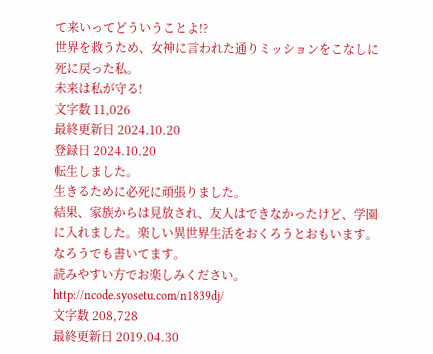て来いってどういうことよ!?
世界を救うため、女神に言われた通りミッションをこなしに死に戻った私。
未来は私が守る!
文字数 11,026
最終更新日 2024.10.20
登録日 2024.10.20
転生しました。
生きるために必死に頑張りました。
結果、家族からは見放され、友人はできなかったけど、学園に入れました。楽しい異世界生活をおくろうとおもいます。
なろうでも書いてます。
読みやすい方でお楽しみください。
http://ncode.syosetu.com/n1839dj/
文字数 208,728
最終更新日 2019.04.30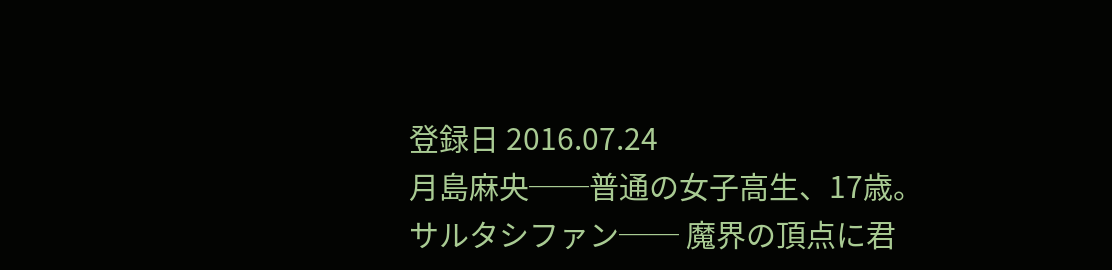登録日 2016.07.24
月島麻央──普通の女子高生、17歳。
サルタシファン── 魔界の頂点に君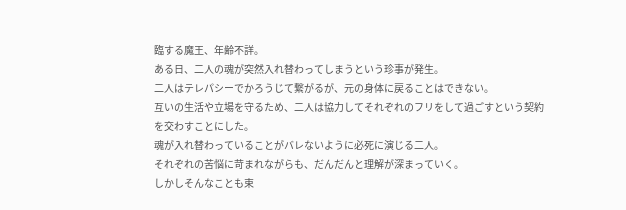臨する魔王、年齢不詳。
ある日、二人の魂が突然入れ替わってしまうという珍事が発生。
二人はテレパシーでかろうじて繋がるが、元の身体に戻ることはできない。
互いの生活や立場を守るため、二人は協力してそれぞれのフリをして過ごすという契約を交わすことにした。
魂が入れ替わっていることがバレないように必死に演じる二人。
それぞれの苦悩に苛まれながらも、だんだんと理解が深まっていく。
しかしそんなことも束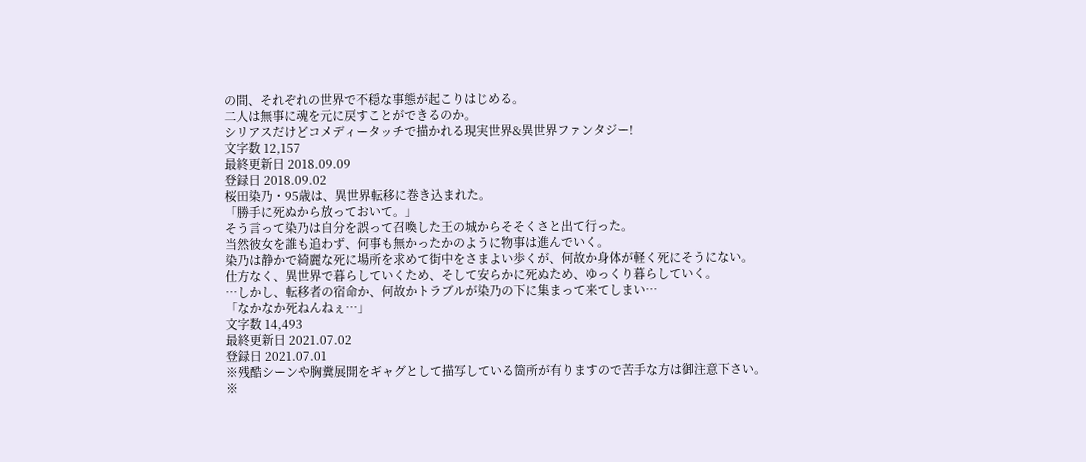の間、それぞれの世界で不穏な事態が起こりはじめる。
二人は無事に魂を元に戻すことができるのか。
シリアスだけどコメディータッチで描かれる現実世界&異世界ファンタジー!
文字数 12,157
最終更新日 2018.09.09
登録日 2018.09.02
桜田染乃・95歳は、異世界転移に巻き込まれた。
「勝手に死ぬから放っておいて。」
そう言って染乃は自分を誤って召喚した王の城からそそくさと出て行った。
当然彼女を誰も追わず、何事も無かったかのように物事は進んでいく。
染乃は静かで綺麗な死に場所を求めて街中をさまよい歩くが、何故か身体が軽く死にそうにない。
仕方なく、異世界で暮らしていくため、そして安らかに死ぬため、ゆっくり暮らしていく。
…しかし、転移者の宿命か、何故かトラブルが染乃の下に集まって来てしまい…
「なかなか死ねんねぇ…」
文字数 14,493
最終更新日 2021.07.02
登録日 2021.07.01
※残酷シーンや胸糞展開をギャグとして描写している箇所が有りますので苦手な方は御注意下さい。
※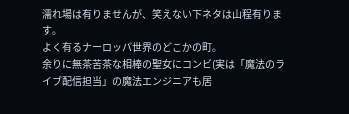濡れ場は有りませんが、笑えない下ネタは山程有ります。
よく有るナーロッパ世界のどこかの町。
余りに無茶苦茶な相棒の聖女にコンビ(実は「魔法のライブ配信担当」の魔法エンジニアも居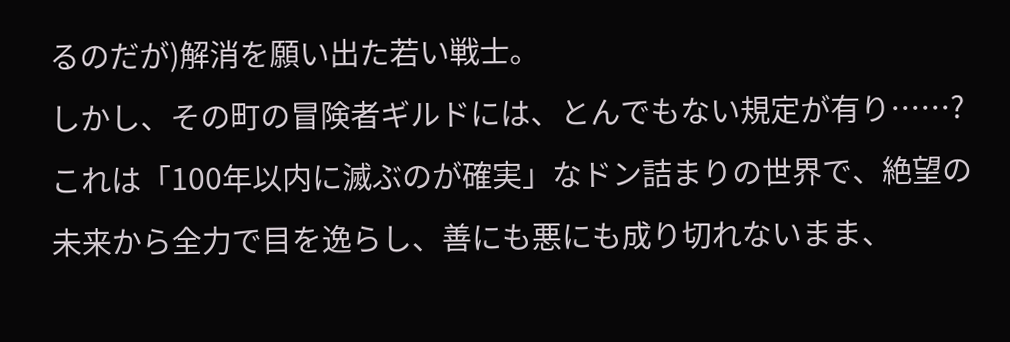るのだが)解消を願い出た若い戦士。
しかし、その町の冒険者ギルドには、とんでもない規定が有り……?
これは「100年以内に滅ぶのが確実」なドン詰まりの世界で、絶望の未来から全力で目を逸らし、善にも悪にも成り切れないまま、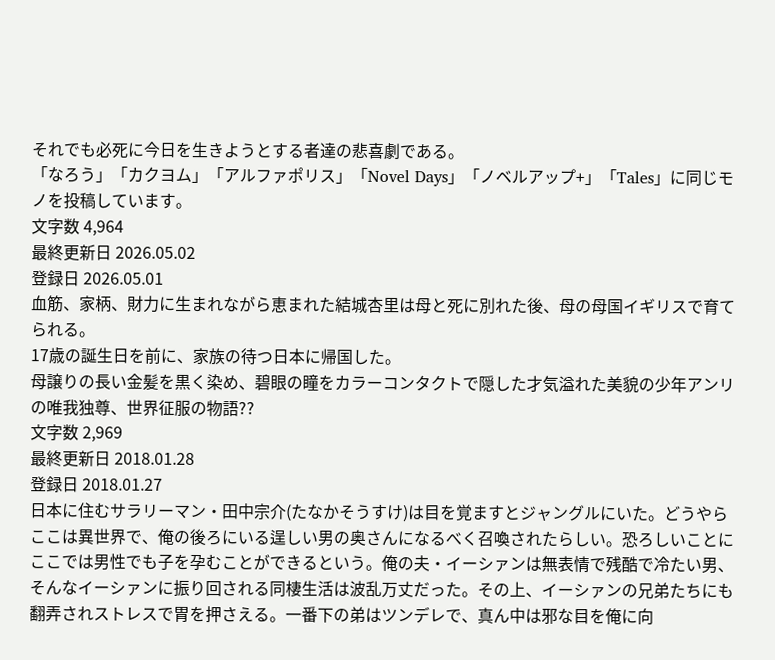それでも必死に今日を生きようとする者達の悲喜劇である。
「なろう」「カクヨム」「アルファポリス」「Novel Days」「ノベルアップ+」「Tales」に同じモノを投稿しています。
文字数 4,964
最終更新日 2026.05.02
登録日 2026.05.01
血筋、家柄、財力に生まれながら恵まれた結城杏里は母と死に別れた後、母の母国イギリスで育てられる。
17歳の誕生日を前に、家族の待つ日本に帰国した。
母譲りの長い金髪を黒く染め、碧眼の瞳をカラーコンタクトで隠した才気溢れた美貌の少年アンリの唯我独尊、世界征服の物語??
文字数 2,969
最終更新日 2018.01.28
登録日 2018.01.27
日本に住むサラリーマン・田中宗介(たなかそうすけ)は目を覚ますとジャングルにいた。どうやらここは異世界で、俺の後ろにいる逞しい男の奥さんになるべく召喚されたらしい。恐ろしいことにここでは男性でも子を孕むことができるという。俺の夫・イーシァンは無表情で残酷で冷たい男、そんなイーシァンに振り回される同棲生活は波乱万丈だった。その上、イーシァンの兄弟たちにも翻弄されストレスで胃を押さえる。一番下の弟はツンデレで、真ん中は邪な目を俺に向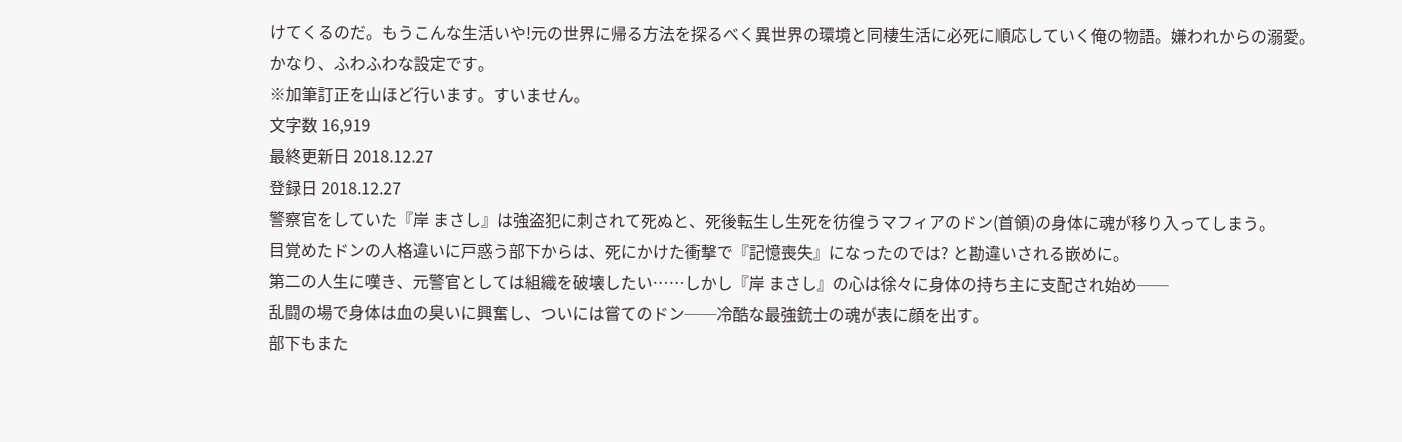けてくるのだ。もうこんな生活いや!元の世界に帰る方法を探るべく異世界の環境と同棲生活に必死に順応していく俺の物語。嫌われからの溺愛。
かなり、ふわふわな設定です。
※加筆訂正を山ほど行います。すいません。
文字数 16,919
最終更新日 2018.12.27
登録日 2018.12.27
警察官をしていた『岸 まさし』は強盗犯に刺されて死ぬと、死後転生し生死を彷徨うマフィアのドン(首領)の身体に魂が移り入ってしまう。
目覚めたドンの人格違いに戸惑う部下からは、死にかけた衝撃で『記憶喪失』になったのでは? と勘違いされる嵌めに。
第二の人生に嘆き、元警官としては組織を破壊したい……しかし『岸 まさし』の心は徐々に身体の持ち主に支配され始め──
乱闘の場で身体は血の臭いに興奮し、ついには嘗てのドン──冷酷な最強銃士の魂が表に顔を出す。
部下もまた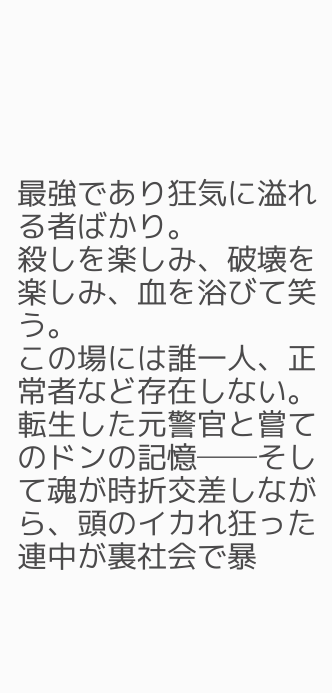最強であり狂気に溢れる者ばかり。
殺しを楽しみ、破壊を楽しみ、血を浴びて笑う。
この場には誰一人、正常者など存在しない。
転生した元警官と嘗てのドンの記憶──そして魂が時折交差しながら、頭のイカれ狂った連中が裏社会で暴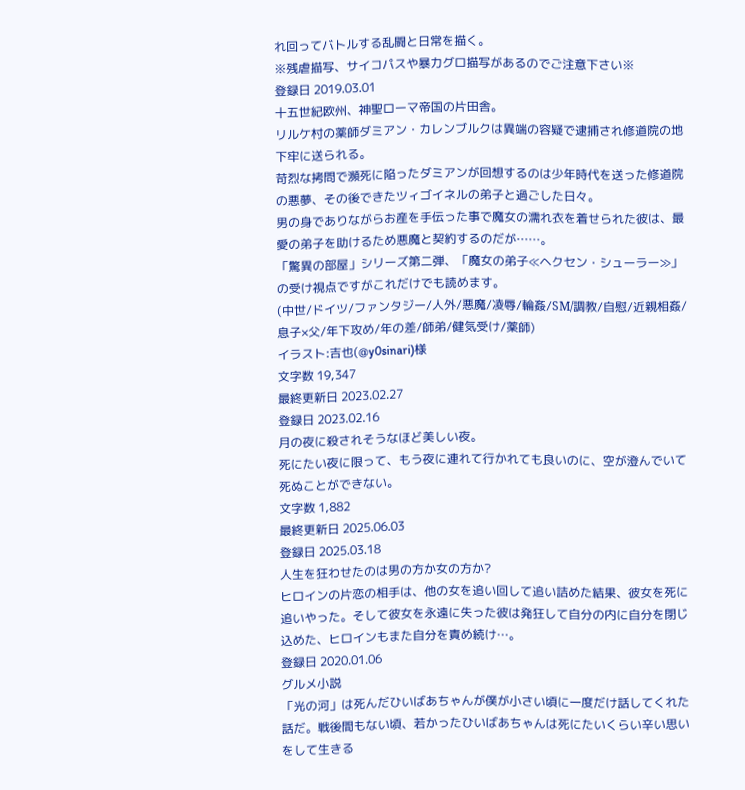れ回ってバトルする乱闘と日常を描く。
※残虐描写、サイコパスや暴力グロ描写があるのでご注意下さい※
登録日 2019.03.01
十五世紀欧州、神聖ローマ帝国の片田舎。
リルケ村の薬師ダミアン・カレンブルクは異端の容疑で逮捕され修道院の地下牢に送られる。
苛烈な拷問で瀕死に陥ったダミアンが回想するのは少年時代を送った修道院の悪夢、その後できたツィゴイネルの弟子と過ごした日々。
男の身でありながらお産を手伝った事で魔女の濡れ衣を着せられた彼は、最愛の弟子を助けるため悪魔と契約するのだが……。
「驚異の部屋」シリーズ第二弾、「魔女の弟子≪ヘクセン・シューラー≫」の受け視点ですがこれだけでも読めます。
(中世/ドイツ/ファンタジー/人外/悪魔/凌辱/輪姦/SМ/調教/自慰/近親相姦/息子×父/年下攻め/年の差/師弟/健気受け/薬師)
イラスト:吉也(@y0sinari)様
文字数 19,347
最終更新日 2023.02.27
登録日 2023.02.16
月の夜に殺されそうなほど美しい夜。
死にたい夜に限って、もう夜に連れて行かれても良いのに、空が澄んでいて死ぬことができない。
文字数 1,882
最終更新日 2025.06.03
登録日 2025.03.18
人生を狂わせたのは男の方か女の方か?
ヒロインの片恋の相手は、他の女を追い回して追い詰めた結果、彼女を死に追いやった。そして彼女を永遠に失った彼は発狂して自分の内に自分を閉じ込めた、ヒロインもまた自分を責め続け…。
登録日 2020.01.06
グルメ小説
「光の河」は死んだひいばあちゃんが僕が小さい頃に一度だけ話してくれた話だ。戦後間もない頃、若かったひいばあちゃんは死にたいくらい辛い思いをして生きる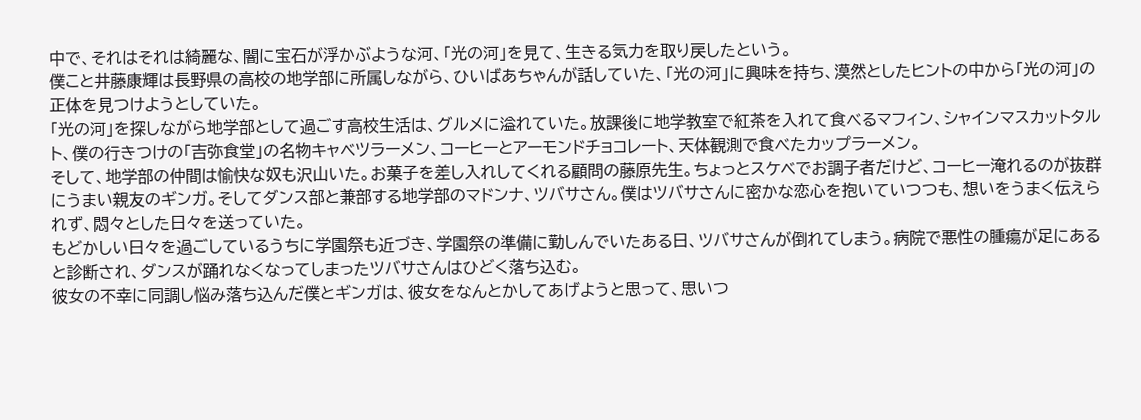中で、それはそれは綺麗な、闇に宝石が浮かぶような河、「光の河」を見て、生きる気力を取り戻したという。
僕こと井藤康輝は長野県の高校の地学部に所属しながら、ひいばあちゃんが話していた、「光の河」に興味を持ち、漠然としたヒントの中から「光の河」の正体を見つけようとしていた。
「光の河」を探しながら地学部として過ごす高校生活は、グルメに溢れていた。放課後に地学教室で紅茶を入れて食べるマフィン、シャインマスカットタルト、僕の行きつけの「吉弥食堂」の名物キャベツラーメン、コーヒーとアーモンドチョコレート、天体観測で食べたカップラーメン。
そして、地学部の仲間は愉快な奴も沢山いた。お菓子を差し入れしてくれる顧問の藤原先生。ちょっとスケベでお調子者だけど、コーヒー淹れるのが抜群にうまい親友のギンガ。そしてダンス部と兼部する地学部のマドンナ、ツバサさん。僕はツバサさんに密かな恋心を抱いていつつも、想いをうまく伝えられず、悶々とした日々を送っていた。
もどかしい日々を過ごしているうちに学園祭も近づき、学園祭の準備に勤しんでいたある日、ツバサさんが倒れてしまう。病院で悪性の腫瘍が足にあると診断され、ダンスが踊れなくなってしまったツバサさんはひどく落ち込む。
彼女の不幸に同調し悩み落ち込んだ僕とギンガは、彼女をなんとかしてあげようと思って、思いつ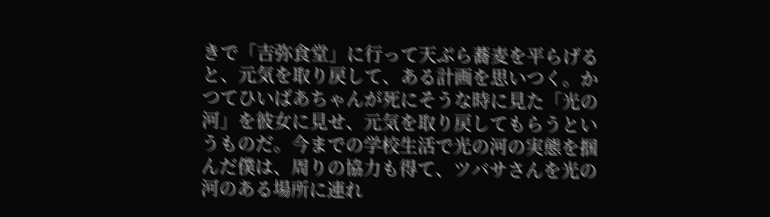きで「吉弥食堂」に行って天ぷら蕎麦を平らげると、元気を取り戻して、ある計画を思いつく。かつてひいばあちゃんが死にそうな時に見た「光の河」を彼女に見せ、元気を取り戻してもらうというものだ。今までの学校生活で光の河の実態を掴んだ僕は、周りの協力も得て、ツバサさんを光の河のある場所に連れ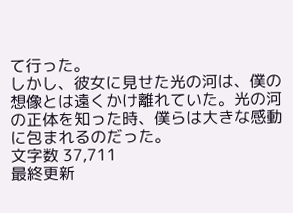て行った。
しかし、彼女に見せた光の河は、僕の想像とは遠くかけ離れていた。光の河の正体を知った時、僕らは大きな感動に包まれるのだった。
文字数 37,711
最終更新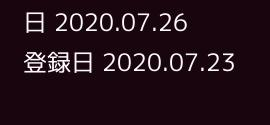日 2020.07.26
登録日 2020.07.23